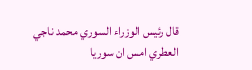قال رئيس الوزراء السوري محمد ناجي العطري امس ان سوريا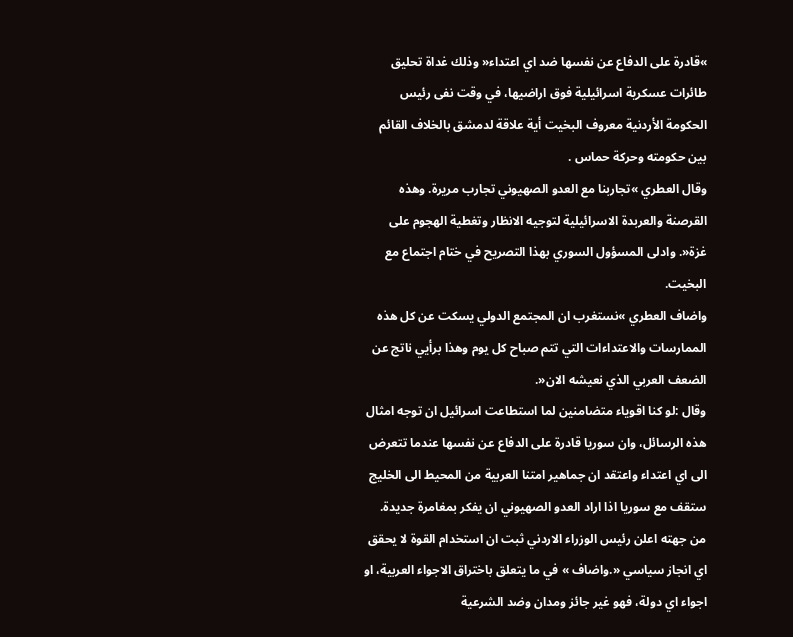»قادرة على الدفاع عن نفسها ضد اي اعتداء« وذلك غداة تحليق طائرات عسكرية اسرائيلية فوق اراضيها، في وقت نفى رئيس الحكومة الأردنية معروف البخيت أية علاقة لدمشق بالخلاف القائم بين حكومته وحركة حماس .
وقال العطري »تجاربنا مع العدو الصهيوني تجارب مريرة. وهذه القرصنة والعربدة الاسرائيلية لتوجيه الانظار وتغطية الهجوم على غزة«. وادلى المسؤول السوري بهذا التصريح في ختام اجتماع مع البخيت.
واضاف العطري »نستغرب ان المجتمع الدولي يسكت عن كل هذه الممارسات والاعتداءات التي تتم صباح كل يوم وهذا برأيي ناتج عن الضعف العربي الذي نعيشه الان«.
وقال :لو كنا اقوياء متضامنين لما استطاعت اسرائيل ان توجه امثال هذه الرسائل، وان سوريا قادرة على الدفاع عن نفسها عندما تتعرض الى اي اعتداء واعتقد ان جماهير امتنا العربية من المحيط الى الخليج ستقف مع سوريا اذا اراد العدو الصهيوني ان يفكر بمغامرة جديدة.
من جهته اعلن رئيس الوزراء الاردني ثبت ان استخدام القوة لا يحقق اي انجاز سياسي «.واضاف » في ما يتعلق باختراق الاجواء العربية، او اجواء اي دولة، فهو غير جائز ومدان وضد الشرعية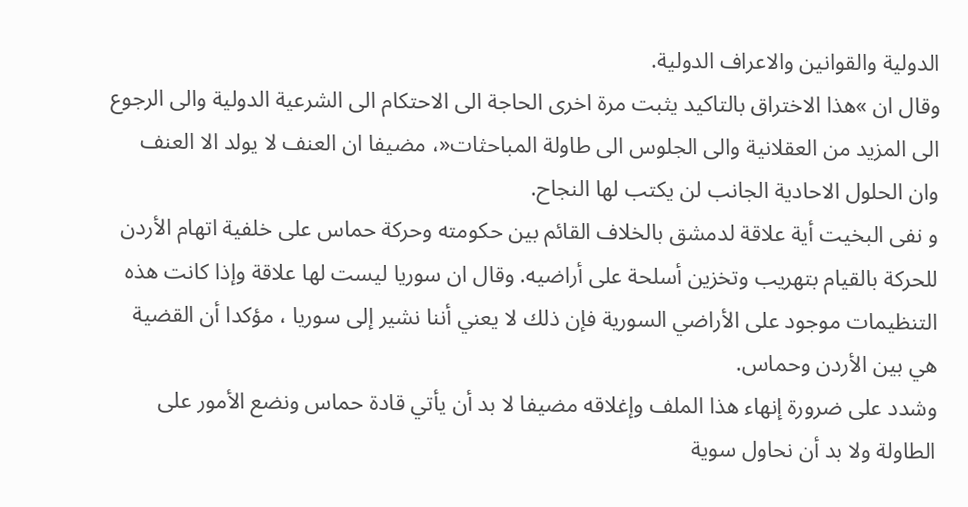الدولية والقوانين والاعراف الدولية.
وقال ان »هذا الاختراق بالتاكيد يثبت مرة اخرى الحاجة الى الاحتكام الى الشرعية الدولية والى الرجوع الى المزيد من العقلانية والى الجلوس الى طاولة المباحثات«، مضيفا ان العنف لا يولد الا العنف وان الحلول الاحادية الجانب لن يكتب لها النجاح.
و نفى البخيت أية علاقة لدمشق بالخلاف القائم بين حكومته وحركة حماس على خلفية اتهام الأردن للحركة بالقيام بتهريب وتخزين أسلحة على أراضيه. وقال ان سوريا ليست لها علاقة وإذا كانت هذه التنظيمات موجود على الأراضي السورية فإن ذلك لا يعني أننا نشير إلى سوريا ، مؤكدا أن القضية هي بين الأردن وحماس.
وشدد على ضرورة إنهاء هذا الملف وإغلاقه مضيفا لا بد أن يأتي قادة حماس ونضع الأمور على الطاولة ولا بد أن نحاول سوية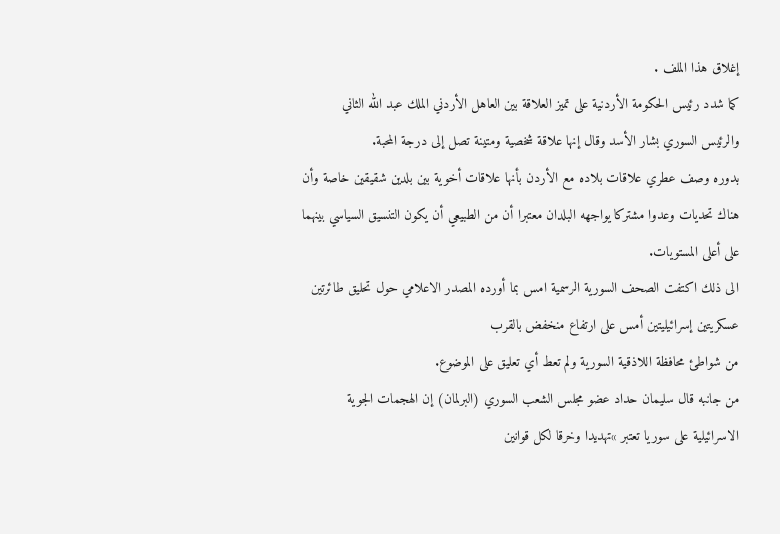إغلاق هذا الملف .
كما شدد رئيس الحكومة الأردنية على تميز العلاقة بين العاهل الأردني الملك عبد الله الثاني والرئيس السوري بشار الأسد وقال إنها علاقة شخصية ومتينة تصل إلى درجة المحبة.
بدوره وصف عطري علاقات بلاده مع الأردن بأنها علاقات أخوية بين بلدين شقيقين خاصة وأن هناك تحديات وعدوا مشتركا يواجهه البلدان معتبرا أن من الطبيعي أن يكون التنسيق السياسي بينهما على أعلى المستويات.
الى ذلك اكتفت الصحف السورية الرسمية امس بما أورده المصدر الاعلامي حول تحليق طائرتين عسكريتين إسرائيليتين أمس على ارتفاع منخفض بالقرب
من شواطئ محافظة اللاذقية السورية ولم تعط أي تعليق على الموضوع.
من جانبه قال سليمان حداد عضو مجلس الشعب السوري (البرلمان) إن الهجمات الجوية الاسرائيلية على سوريا تعتبر »تهديدا وخرقا لكل قوانين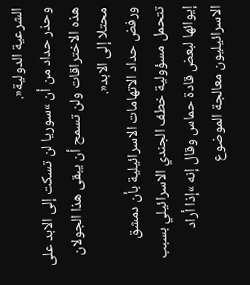الشرعية الدولية«.
وحذر حداد من أن »سوريا لن تسكت إلى الابد على هذه الاختراقات ولن تسمح أن يبقى هذا الجولان محتلا إلى الابد«.
ورفض حداد الاتهامات الاسرائيلية بأن دمشق تتحمل مسؤولية خطف الجندي الاسرائيلي بسبب إيوائها لبعض قادة حماس وقال إنه »إذا أراد الاسرائيليون معالجة الموضوع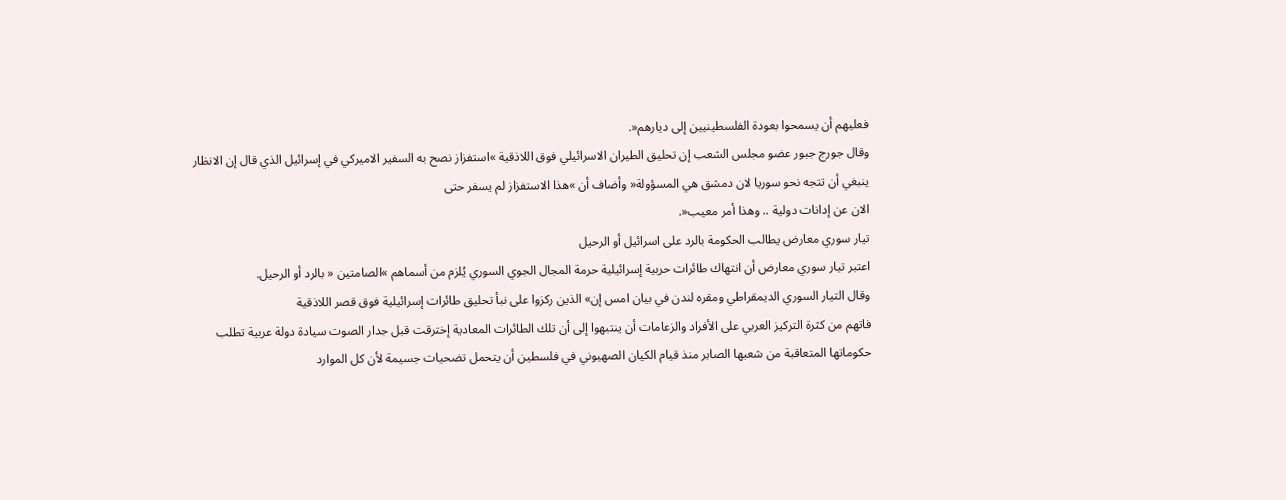فعليهم أن يسمحوا بعودة الفلسطينيين إلى ديارهم«.
وقال جورج جبور عضو مجلس الشعب إن تحليق الطيران الاسرائيلي فوق اللاذقية »استفزاز نصح به السفير الاميركي في إسرائيل الذي قال إن الانظار ينبغي أن تتجه نحو سوريا لان دمشق هي المسؤولة« وأضاف أن »هذا الاستفزاز لم يسفر حتى
الان عن إدانات دولية .. وهذا أمر معيب«.
تيار سوري معارض يطالب الحكومة بالرد على اسرائيل أو الرحيل
اعتبر تيار سوري معارض أن انتهاك طائرات حربية إسرائيلية حرمة المجال الجوي السوري يُلزم من أسماهم »الصامتين « بالرد أو الرحيل.
وقال التيار السوري الديمقراطي ومقره لندن في بيان امس إن» الذين ركزوا على نبأ تحليق طائرات إسرائيلية فوق قصر اللاذقية
فاتهم من كثرة التركيز العربي على الأفراد والزعامات أن ينتبهوا إلى أن تلك الطائرات المعادية إخترقت قبل جدار الصوت سيادة دولة عربية تطلب حكوماتها المتعاقبة من شعبها الصابر منذ قيام الكيان الصهيوني في فلسطين أن يتحمل تضحيات جسيمة لأن كل الموارد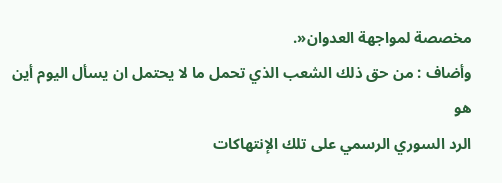مخصصة لمواجهة العدوان«.
وأضاف : من حق ذلك الشعب الذي تحمل ما لا يحتمل ان يسأل اليوم أين هو
الرد السوري الرسمي على تلك الإنتهاكات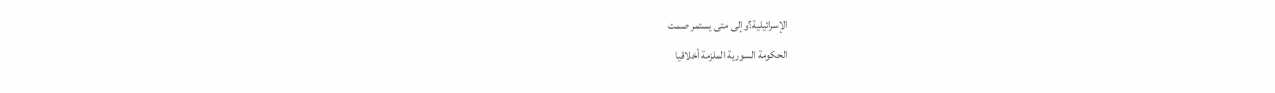الإسرائيلية؟وإلى متى يستمر صمت
الحكومة السورية الملزمة أخلاقيا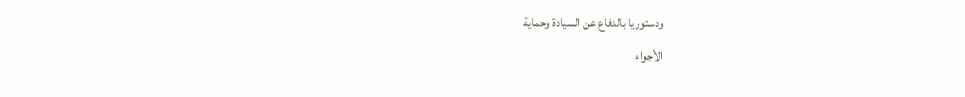ودستوريا بالدفاع عن السيادة وحماية
الأجواء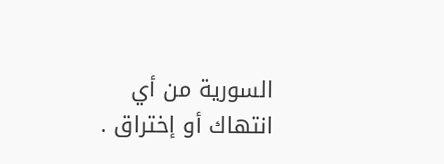السورية من أي انتهاك أو إختراق .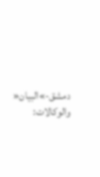دمشق-»البيان« والوكالات: